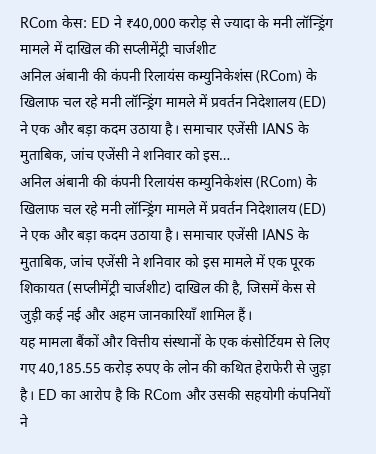RCom केस: ED ने ₹40,000 करोड़ से ज्यादा के मनी लॉन्ड्रिंग मामले में दाखिल की सप्लीमेंट्री चार्जशीट
अनिल अंबानी की कंपनी रिलायंस कम्युनिकेशंस (RCom) के खिलाफ चल रहे मनी लॉन्ड्रिंग मामले में प्रवर्तन निदेशालय (ED) ने एक और बड़ा कदम उठाया है। समाचार एजेंसी IANS के मुताबिक, जांच एजेंसी ने शनिवार को इस…
अनिल अंबानी की कंपनी रिलायंस कम्युनिकेशंस (RCom) के खिलाफ चल रहे मनी लॉन्ड्रिंग मामले में प्रवर्तन निदेशालय (ED) ने एक और बड़ा कदम उठाया है। समाचार एजेंसी IANS के मुताबिक, जांच एजेंसी ने शनिवार को इस मामले में एक पूरक शिकायत (सप्लीमेंट्री चार्जशीट) दाखिल की है, जिसमें केस से जुड़ी कई नई और अहम जानकारियाँ शामिल हैं।
यह मामला बैंकों और वित्तीय संस्थानों के एक कंसोर्टियम से लिए गए 40,185.55 करोड़ रुपए के लोन की कथित हेराफेरी से जुड़ा है। ED का आरोप है कि RCom और उसकी सहयोगी कंपनियों ने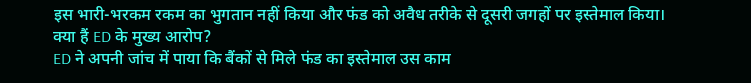इस भारी-भरकम रकम का भुगतान नहीं किया और फंड को अवैध तरीके से दूसरी जगहों पर इस्तेमाल किया।
क्या हैं ED के मुख्य आरोप?
ED ने अपनी जांच में पाया कि बैंकों से मिले फंड का इस्तेमाल उस काम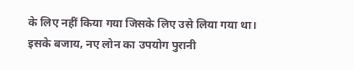के लिए नहीं किया गया जिसके लिए उसे लिया गया था। इसके बजाय, नए लोन का उपयोग पुरानी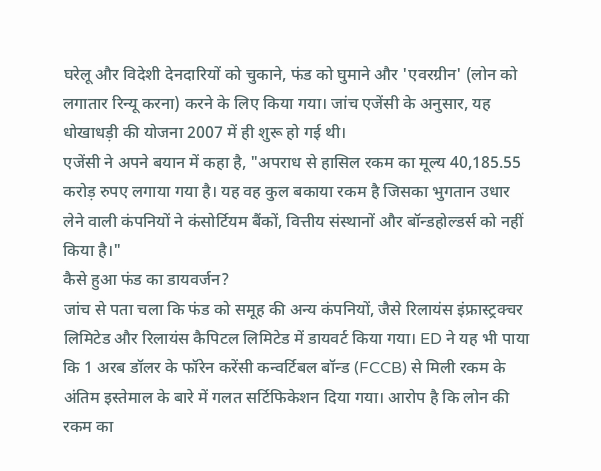घरेलू और विदेशी देनदारियों को चुकाने, फंड को घुमाने और 'एवरग्रीन' (लोन को लगातार रिन्यू करना) करने के लिए किया गया। जांच एजेंसी के अनुसार, यह धोखाधड़ी की योजना 2007 में ही शुरू हो गई थी।
एजेंसी ने अपने बयान में कहा है, "अपराध से हासिल रकम का मूल्य 40,185.55 करोड़ रुपए लगाया गया है। यह वह कुल बकाया रकम है जिसका भुगतान उधार लेने वाली कंपनियों ने कंसोर्टियम बैंकों, वित्तीय संस्थानों और बॉन्डहोल्डर्स को नहीं किया है।"
कैसे हुआ फंड का डायवर्जन?
जांच से पता चला कि फंड को समूह की अन्य कंपनियों, जैसे रिलायंस इंफ्रास्ट्रक्चर लिमिटेड और रिलायंस कैपिटल लिमिटेड में डायवर्ट किया गया। ED ने यह भी पाया कि 1 अरब डॉलर के फॉरेन करेंसी कन्वर्टिबल बॉन्ड (FCCB) से मिली रकम के अंतिम इस्तेमाल के बारे में गलत सर्टिफिकेशन दिया गया। आरोप है कि लोन की रकम का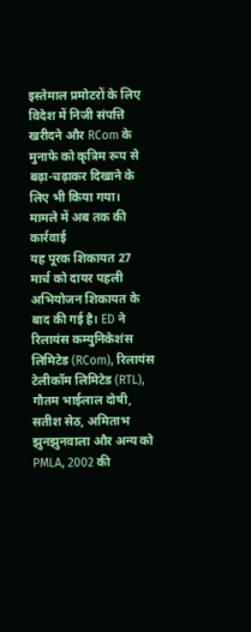इस्तेमाल प्रमोटरों के लिए विदेश में निजी संपत्ति खरीदने और RCom के मुनाफे को कृत्रिम रूप से बढ़ा-चढ़ाकर दिखाने के लिए भी किया गया।
मामले में अब तक की कार्रवाई
यह पूरक शिकायत 27 मार्च को दायर पहली अभियोजन शिकायत के बाद की गई है। ED ने रिलायंस कम्युनिकेशंस लिमिटेड (RCom), रिलायंस टेलीकॉम लिमिटेड (RTL), गौतम भाईलाल दोषी, सतीश सेठ, अमिताभ झुनझुनवाला और अन्य को PMLA, 2002 की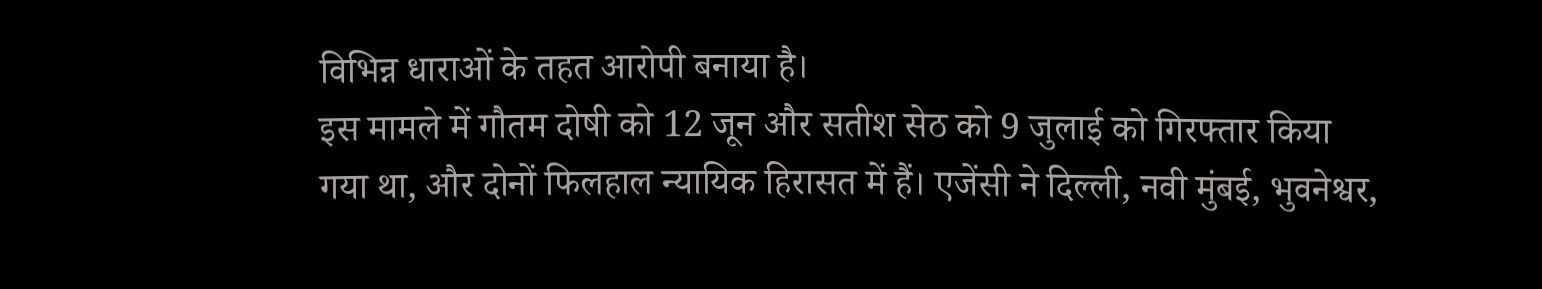विभिन्न धाराओं के तहत आरोपी बनाया है।
इस मामले में गौतम दोषी को 12 जून और सतीश सेठ को 9 जुलाई को गिरफ्तार किया गया था, और दोनों फिलहाल न्यायिक हिरासत में हैं। एजेंसी ने दिल्ली, नवी मुंबई, भुवनेश्वर,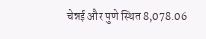चेन्नई और पुणे स्थित 8,078.06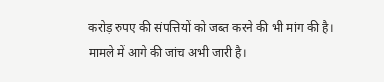करोड़ रुपए की संपत्तियों को जब्त करने की भी मांग की है। मामले में आगे की जांच अभी जारी है।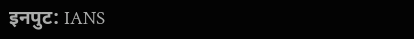इनपुट: IANS